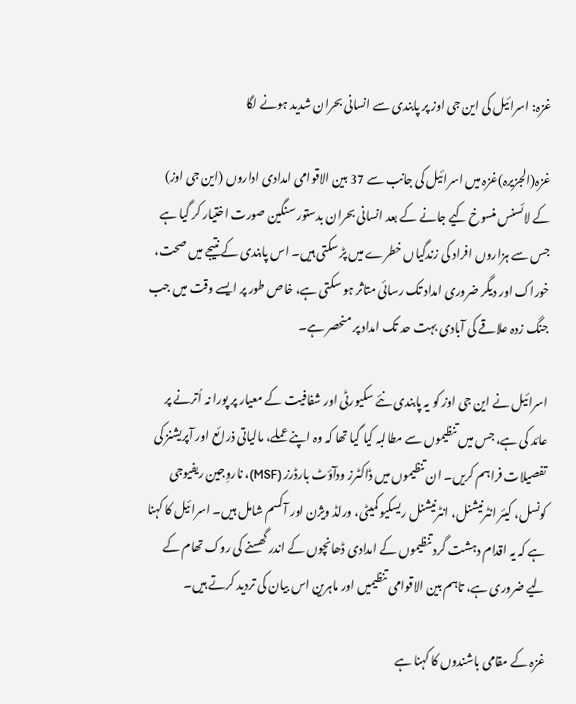غزہ: اسرائیل کی این جی اوز پر پابندی سے انسانی بحران شدید ہونے لگا

غزہ(الجزیرہ)غزہ میں اسرائیل کی جانب سے 37 بین الاقوامی امدادی اداروں (این جی اوز) کے لائسنس منسوخ کیے جانے کے بعد انسانی بحران بدستور سنگین صورت اختیار کر گیا ہے جس سے ہزاروں افراد کی زندگیاں خطرے میں پڑ سکتی ہیں۔ اس پابندی کے نتیجے میں صحت، خوراک اور دیگر ضروری امداد تک رسائی متاثر ہو سکتی ہے، خاص طور پر ایسے وقت میں جب جنگ زدہ علاقے کی آبادی بہت حد تک امداد پر منحصر ہے۔

اسرائیل نے این جی اوز کو یہ پابندی نئے سکیورٹی اور شفافیت کے معیار پر پورا نہ اُترنے پر عائد کی ہے، جس میں تنظیموں سے مطالبہ کیا گیا تھا کہ وہ اپنے عملے، مالیاتی ذرائع اور آپریشنز کی تفصیلات فراہم کریں۔ ان تنظیموں میں ڈاکٹرز ودآؤٹ بارڈرز (MSF)، ناروِجین ریفیوجی کونسل، کیئر انٹرنیشنل، انٹرنیشنل ریسکیو کمیٹی، ورلڈ ویژن اور آکسم شامل ہیں۔ اسرائیل کا کہنا ہے کہ یہ اقدام دہشت گرد تنظیموں کے امدادی ڈھانچوں کے اندر گھسنے کی روک تھام کے لیے ضروری ہے، تاہم بین الاقوامی تنظیمیں اور ماہرین اس بیان کی تردید کرتے ہیں۔

غزہ کے مقامی باشندوں کا کہنا ہے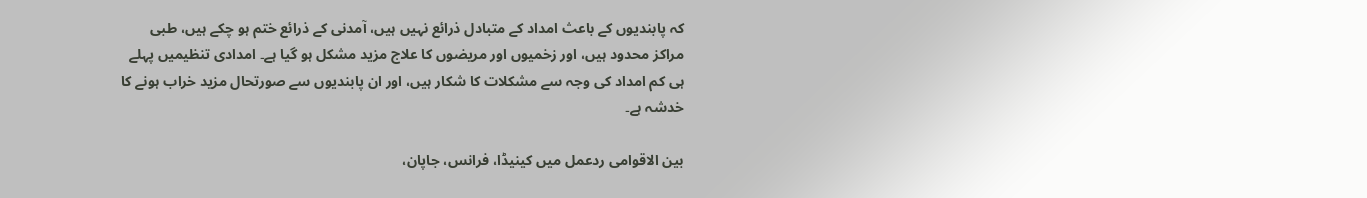کہ پابندیوں کے باعث امداد کے متبادل ذرائع نہیں ہیں، آمدنی کے ذرائع ختم ہو چکے ہیں، طبی مراکز محدود ہیں، اور زخمیوں اور مریضوں کا علاج مزید مشکل ہو گیا ہے۔ امدادی تنظیمیں پہلے ہی کم امداد کی وجہ سے مشکلات کا شکار ہیں، اور ان پابندیوں سے صورتحال مزید خراب ہونے کا خدشہ ہے۔

بین الاقوامی ردعمل میں کینیڈا، فرانس، جاپان،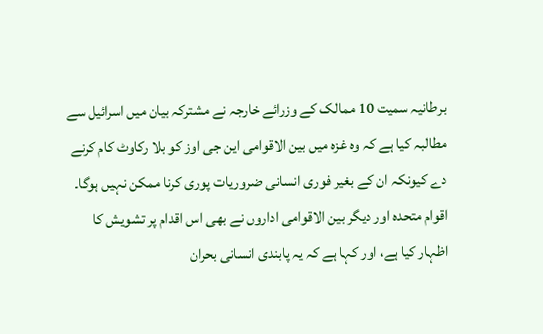برطانیہ سمیت 10 ممالک کے وزرائے خارجہ نے مشترکہ بیان میں اسرائیل سے مطالبہ کیا ہے کہ وہ غزہ میں بین الاقوامی این جی اوز کو بلا رکاوٹ کام کرنے دے کیونکہ ان کے بغیر فوری انسانی ضروریات پوری کرنا ممکن نہیں ہوگا۔ اقوام متحدہ اور دیگر بین الاقوامی اداروں نے بھی اس اقدام پر تشویش کا اظہار کیا ہے، اور کہا ہے کہ یہ پابندی انسانی بحران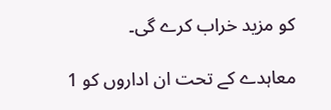کو مزید خراب کرے گی۔

معاہدے کے تحت ان اداروں کو 1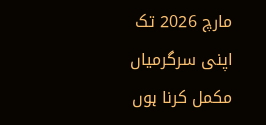مارچ 2026 تک اپنی سرگرمیاں مکمل کرنا ہوں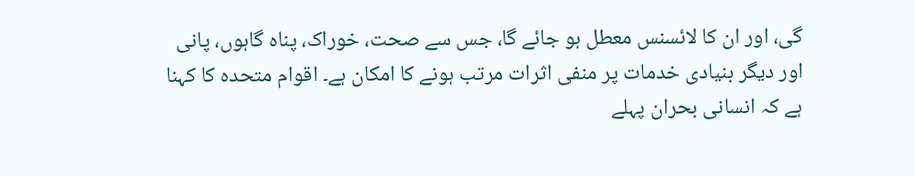گی، اور ان کا لائسنس معطل ہو جائے گا، جس سے صحت، خوراک، پناہ گاہوں، پانی اور دیگر بنیادی خدمات پر منفی اثرات مرتب ہونے کا امکان ہے۔ اقوام متحدہ کا کہنا ہے کہ انسانی بحران پہلے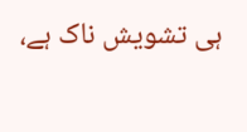ہی تشویش ناک ہے،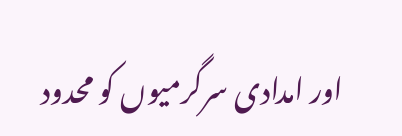اور امدادی سرگرمیوں کو محدود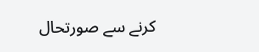کرنے سے صورتحال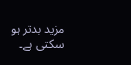مزید بدتر ہو سکتی ہے۔